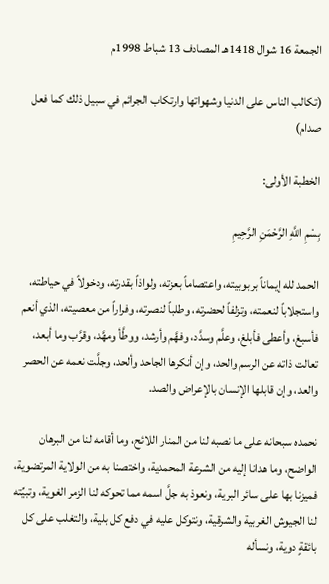الجمعة 16 شوال 1418هـ المصادف 13 شباط 1998م

(تكالب الناس على الدنيا وشهواتها وارتكاب الجرائم في سبيل ذلك كما فعل صدام)

الخطبة الأولى:

بِسْمِ اللَّهِ الرَّحْمَنِ الرَّحِيمِ

الحمد لله إيماناً بربوبيته، واعتصاماً بعزته، ولواذاً بقدرته، ودخولاً في حياطته، واستجلاباً لنعمته، وتزلفاً لحضرته، وطلباً لنصرته، وفراراً من معصيته، الذي أنعم فأسبغ، وأعطى فأبلغ، وعلَّم وسدَّد، وفهَّم وأرشد، ووطَّأ ومهَّد، وقرَّب وما أبعد، تعالت ذاته عن الرسم والحد، وإن أنكرها الجاحد وألحد، وجلَّت نعمه عن الحصر والعد، وإن قابلها الإنسان بالإعراض والصد.

نحمده سبحانه على ما نصبه لنا من المنار اللائح، وما أقامه لنا من البرهان الواضح، وما هدانا إليه من الشرعة المحمدية، واختصنا به من الولاية المرتضوية، فميزنا بها على سائر البرية، ونعوذ به جلَّ اسمه مما تحوكه لنا الزمر الغوية، وتبيِّته لنا الجيوش الغربية والشرقية، ونتوكل عليه في دفع كل بلية، والتغلب على كل بائقةٍ دوية، ونسأله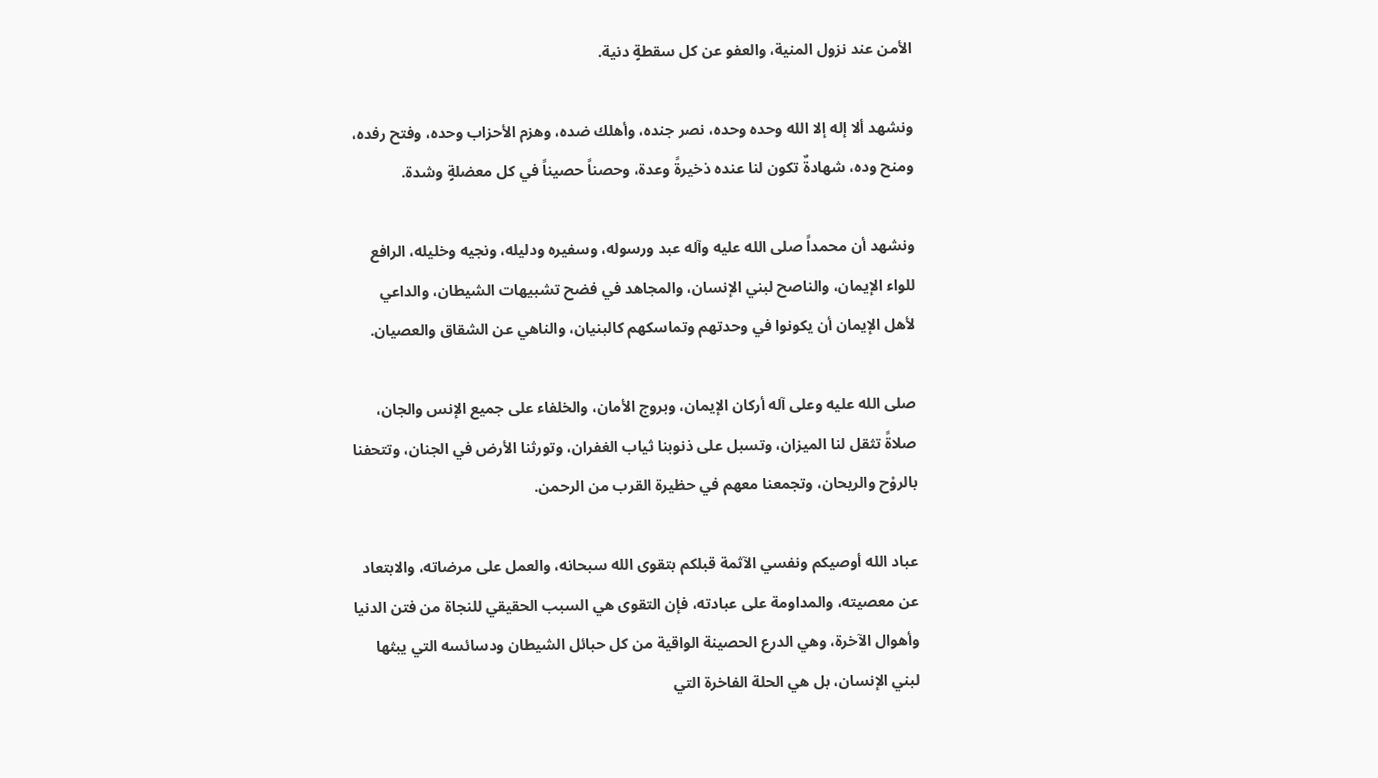الأمن عند نزول المنية، والعفو عن كل سقطةٍ دنية.

ونشهد ألا إله إلا الله وحده وحده، نصر جنده، وأهلك ضده، وهزم الأحزاب وحده، وفتح رفده، ومنح وده، شهادةٌ تكون لنا عنده ذخيرةً وعدة، وحصناً حصيناً في كل معضلةٍ وشدة.

ونشهد أن محمداً صلى الله عليه وآله عبد ورسوله، وسفيره ودليله، ونجيه وخليله، الرافع للواء الإيمان، والناصح لبني الإنسان، والمجاهد في فضح تشبيهات الشيطان، والداعي لأهل الإيمان أن يكونوا في وحدتهم وتماسكهم كالبنيان، والناهي عن الشقاق والعصيان.

صلى الله عليه وعلى آله أركان الإيمان، وبروج الأمان، والخلفاء على جميع الإنس والجان، صلاةً تثقل لنا الميزان، وتسبل على ذنوبنا ثياب الغفران، وتورثنا الأرض في الجنان، وتتحفنا بالروْح والريحان، وتجمعنا معهم في حظيرة القرب من الرحمن.

عباد الله أوصيكم ونفسي الآثمة قبلكم بتقوى الله سبحانه، والعمل على مرضاته، والابتعاد عن معصيته، والمداومة على عبادته، فإن التقوى هي السبب الحقيقي للنجاة من فتن الدنيا وأهوال الآخرة، وهي الدرع الحصينة الواقية من كل حبائل الشيطان ودسائسه التي يبثها لبني الإنسان، بل هي الحلة الفاخرة التي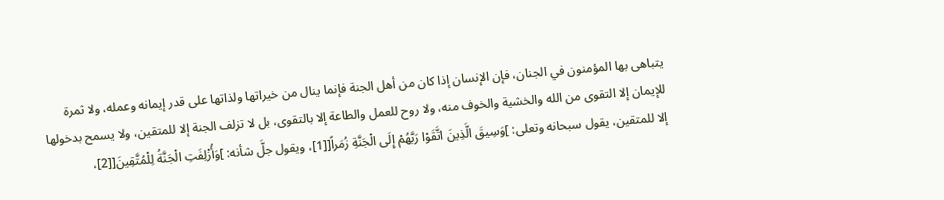يتباهى بها المؤمنون في الجنان، فإن الإنسان إذا كان من أهل الجنة فإنما ينال من خيراتها ولذاتها على قدر إيمانه وعمله، ولا ثمرة للإيمان إلا التقوى من الله والخشية والخوف منه، ولا روح للعمل والطاعة إلا بالتقوى، بل لا تزلف الجنة إلا للمتقين، ولا يسمح بدخولها إلا للمتقين، يقول سبحانه وتعلى: ]وَسِيقَ الَّذِينَ اتَّقَوْا رَبَّهُمْ إِلَى الْجَنَّةِ زُمَراً[[1]، ويقول جلَّ شأنه: ]وَأُزْلِفَتِ الْجَنَّةُ لِلْمُتَّقِينَ[[2]،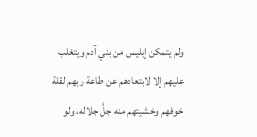ولم يتمكن إبليس من بني آدم ويتغلب عليهم إلا لابتعادهم عن طاعة ربهم لقلة خوفهم وخشيتهم منه جلَّ جلاله، ولو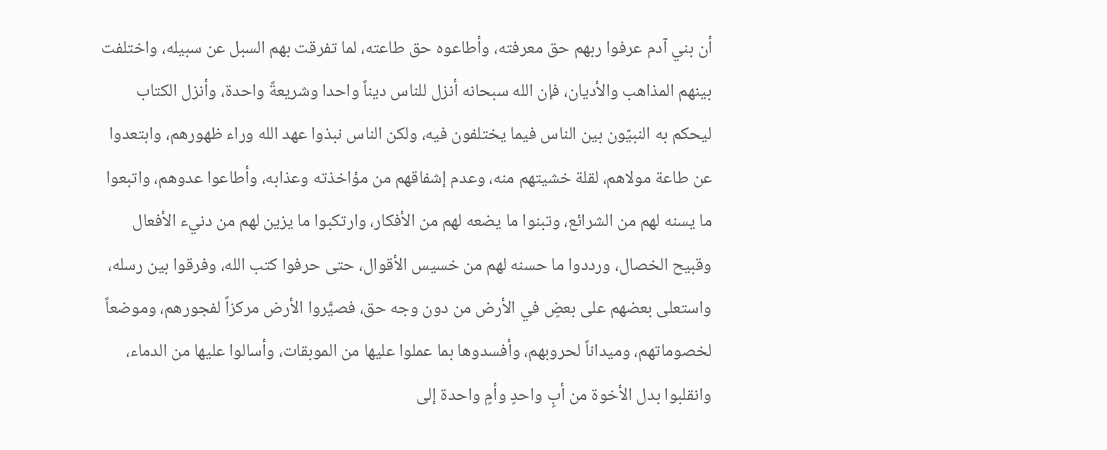أن بني آدم عرفوا ربهم حق معرفته، وأطاعوه حق طاعته، لما تفرقت بهم السبل عن سبيله، واختلفت بينهم المذاهب والأديان، فإن الله سبحانه أنزل للناس ديناً واحدا وشريعةً واحدة، وأنزل الكتاب ليحكم به النبيّون بين الناس فيما يختلفون فيه، ولكن الناس نبذوا عهد الله وراء ظهورهم، وابتعدوا عن طاعة مولاهم، لقلة خشيتهم منه، وعدم إشفاقهم من مؤاخذته وعذابه، وأطاعوا عدوهم، واتبعوا ما يسنه لهم من الشرائع، وتبنوا ما يضعه لهم من الأفكار، وارتكبوا ما يزين لهم من دنيء الأفعال وقبيح الخصال، ورددوا ما حسنه لهم من خسيس الأقوال، حتى حرفوا كتب الله، وفرقوا بين رسله، واستعلى بعضهم على بعضٍ في الأرض من دون وجه حق، فصيَّروا الأرض مركزاً لفجورهم، وموضعاً لخصوماتهم، وميداناً لحروبهم، وأفسدوها بما عملوا عليها من الموبقات، وأسالوا عليها من الدماء، وانقلبوا بدل الأخوة من أبٍ واحدٍ وأمٍ واحدة إلى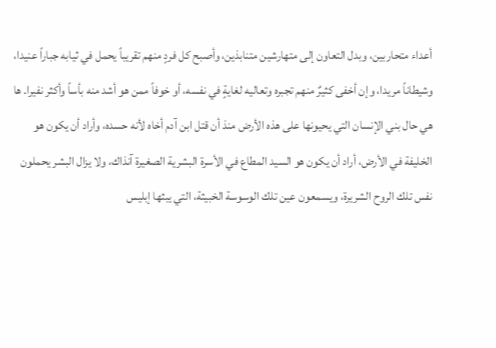أعداء متحاربين، وبدل التعاون إلى متهارشين متنابذين، وأصبح كل فردٍ منهم تقريباً يحمل في ثيابه جباراً عنيدا، وشيطاناً مريدا، وإن أخفى كثيرٌ منهم تجبره وتعاليه لغايةٍ في نفسه، أو خوفاً ممن هو أشد منه بأساً وأكثر نفيرا. ها هي حال بني الإنسان التي يحيونها على هذه الأرض منذ أن قتل ابن آدم أخاه لأنه حسده، وأراد أن يكون هو الخليفة في الأرض، أراد أن يكون هو السيد المطاع في الأسرة البشرية الصغيرة آنذاك، ولا يزال البشر يحملون نفس تلك الروح الشريرة، ويسمعون عين تلك الوسوسة الخبيثة، التي يبثها إبليس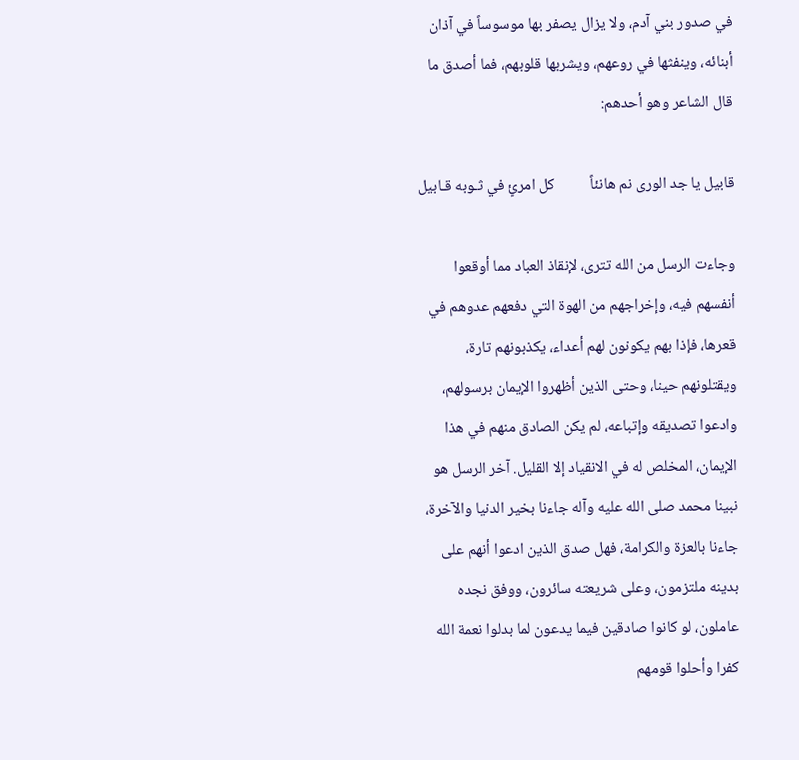في صدور بني آدم، ولا يزال يصفر بها موسوساً في آذان أبنائه، وينفثها في روعهم، ويشربها قلوبهم، فما أصدق ما قال الشاعر وهو أحدهم:

قابيل يا جد الورى نم هانئاً          كل امرئٍ في ثـوبه قـابيل

وجاءت الرسل من الله تترى، لإنقاذ العباد مما أوقعوا أنفسهم فيه، وإخراجهم من الهوة التي دفعهم عدوهم في قعرها، فإذا بهم يكونون لهم أعداء، يكذبونهم تارة، ويقتلونهم حينا، وحتى الذين أظهروا الإيمان برسولهم، وادعوا تصديقه وإتباعه، لم يكن الصادق منهم في هذا الإيمان، المخلص له في الانقياد إلا القليل. آخر الرسل هو نبينا محمد صلى الله عليه وآله جاءنا بخير الدنيا والآخرة، جاءنا بالعزة والكرامة، فهل صدق الذين ادعوا أنهم على بدينه ملتزمون، وعلى شريعته سائرون، ووفق نجده عاملون، لو كانوا صادقين فيما يدعون لما بدلوا نعمة الله كفرا وأحلوا قومهم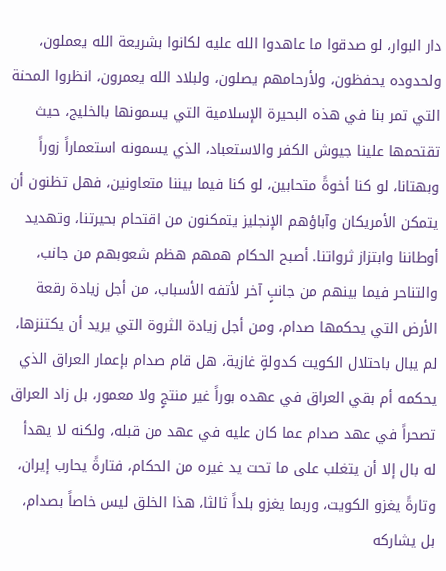دار البوار، لو صدقوا ما عاهدوا الله عليه لكانوا بشريعة الله يعملون، ولحدوده يحفظون، ولأرحامهم يصلون، ولبلاد الله يعمرون، انظروا المحنة التي تمر بنا في هذه البحيرة الإسلامية التي يسمونها بالخليج، حيث تقتحمها علينا جيوش الكفر والاستعباد، الذي يسمونه استعماراً زوراً وبهتانا، لو كنا أخوةً متحابين، لو كنا فيما بيننا متعاونين، فهل تظنون أن يتمكن الأمريكان وآباؤهم الإنجليز يتمكنون من اقتحام بحيرتنا، وتهديد أوطاننا وابتزاز ثرواتنا. أصبح الحكام همهم هظم شعوبهم من جانب، والتناحر فيما بينهم من جانبٍ آخر لأتفه الأسباب، من أجل زيادة رقعة الأرض التي يحكمها صدام، ومن أجل زيادة الثروة التي يريد أن يكتنزها، لم يبال باحتلال الكويت كدولةٍ غازية، هل قام صدام بإعمار العراق الذي يحكمه أم بقي العراق في عهده بوراً غير منتجٍ ولا معمور، بل زاد العراق تصحراً في عهد صدام عما كان عليه في عهد من قبله، ولكنه لا يهدأ له بال إلا أن يتغلب على ما تحت يد غيره من الحكام، فتارةً يحارب إيران، وتارةً يغزو الكويت، وربما يغزو بلداً ثالثا، هذا الخلق ليس خاصاً بصدام، بل يشاركه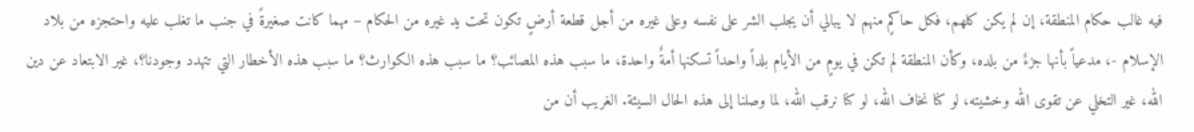فيه غالب حكام المنطقة، إن لم يكن كلهم، فكل حاكمٍ منهم لا يبالي أن يجلب الشر على نفسه وعلى غيره من أجل قطعة أرضٍ تكون تحت يد غيره من الحكام – مهما كانت صغيرةً في جنب ما تغلب عليه واحتجزه من بلاد الإسلام -، مدعياً بأنها جزءٌ من بلده، وكأن المنطقة لم تكن في يومٍ من الأيام بلداً واحداً تسكنها أمةٌ واحدة، ما سبب هذه المصائب؟ ما سبب هذه الكوارث؟ ما سبب هذه الأخطار التي تتهدد وجودنا؟، غير الابتعاد عن دين الله، غير التخلي عن تقوى الله وخشيته، لو كنا نخاف الله، لو كنا نرقب الله، لما وصلنا إلى هذه الحال السيئة. الغريب أن من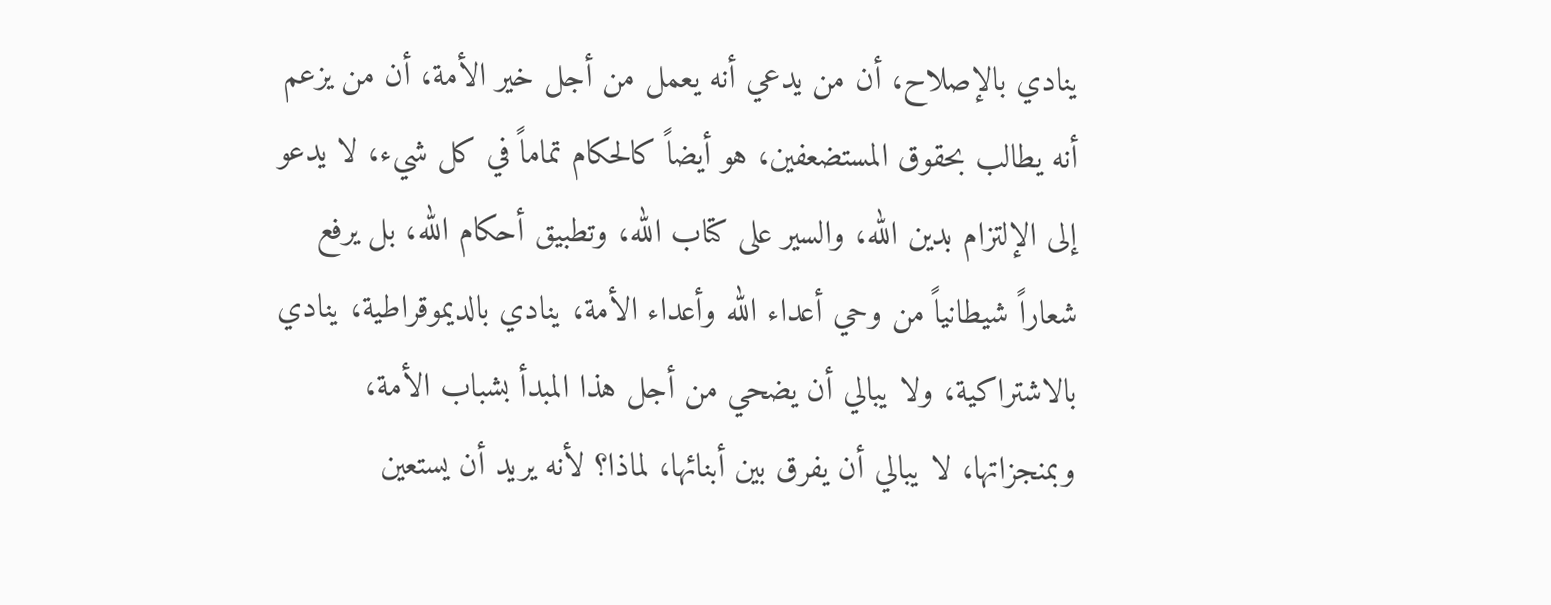ينادي بالإصلاح، أن من يدعي أنه يعمل من أجل خير الأمة، أن من يزعم أنه يطالب بحقوق المستضعفين، هو أيضاً كالحكام تماماً في كل شيء، لا يدعو إلى الإلتزام بدين الله، والسير على كتاب الله، وتطبيق أحكام الله، بل يرفع شعاراً شيطانياً من وحي أعداء الله وأعداء الأمة، ينادي بالديموقراطية، ينادي بالاشتراكية، ولا يبالي أن يضحي من أجل هذا المبدأ بشباب الأمة، وبمنجزاتها، لا يبالي أن يفرق بين أبنائها، لماذا؟ لأنه يريد أن يستعين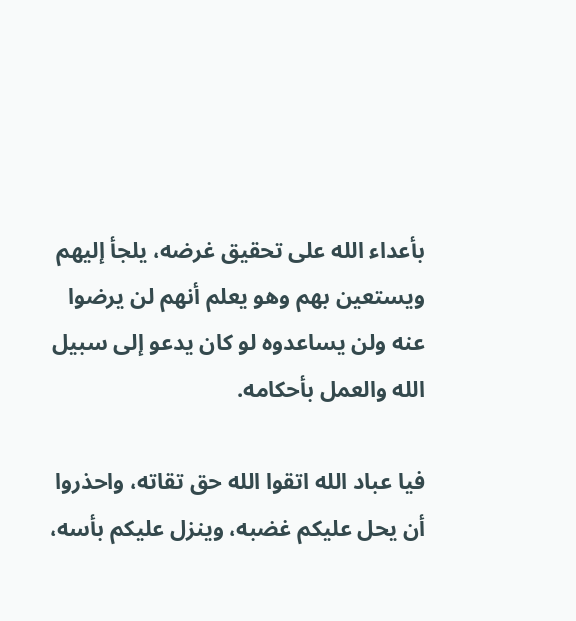بأعداء الله على تحقيق غرضه، يلجأ إليهم ويستعين بهم وهو يعلم أنهم لن يرضوا عنه ولن يساعدوه لو كان يدعو إلى سبيل الله والعمل بأحكامه.

فيا عباد الله اتقوا الله حق تقاته، واحذروا أن يحل عليكم غضبه، وينزل عليكم بأسه،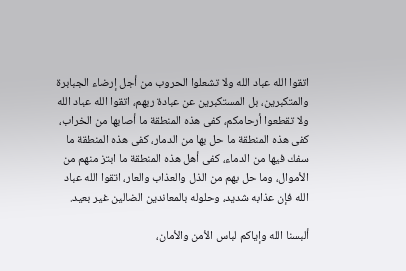اتقوا الله عباد الله ولا تشعلوا الحروب من أجل إرضاء الجبابرة والمتكبرين، بل المستكبرين عن عبادة ربهم، اتقوا الله عباد الله ولا تقطعوا أرحامكم، كفى هذه المنطقة ما أصابها من الخراب، كفى هذه المنطقة ما حل بها من الدمار، كفى هذه المنطقة ما سفك فيها من الدماء، كفى أهل هذه المنطقة ما ابتز منهم من الأموال، وما حل بهم من الذل والعذاب والعار، اتقوا الله عباد الله فإن عذابه شديد، وحلوله بالمعاندين الضالين غير بعيد.

ألبسنا الله وإياكم لباس الأمن والأمان،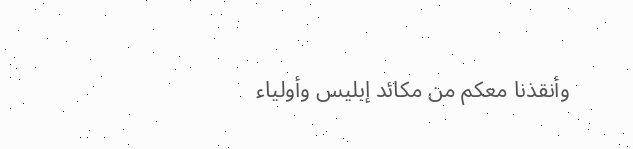وأنقذنا معكم من مكائد إبليس وأولياء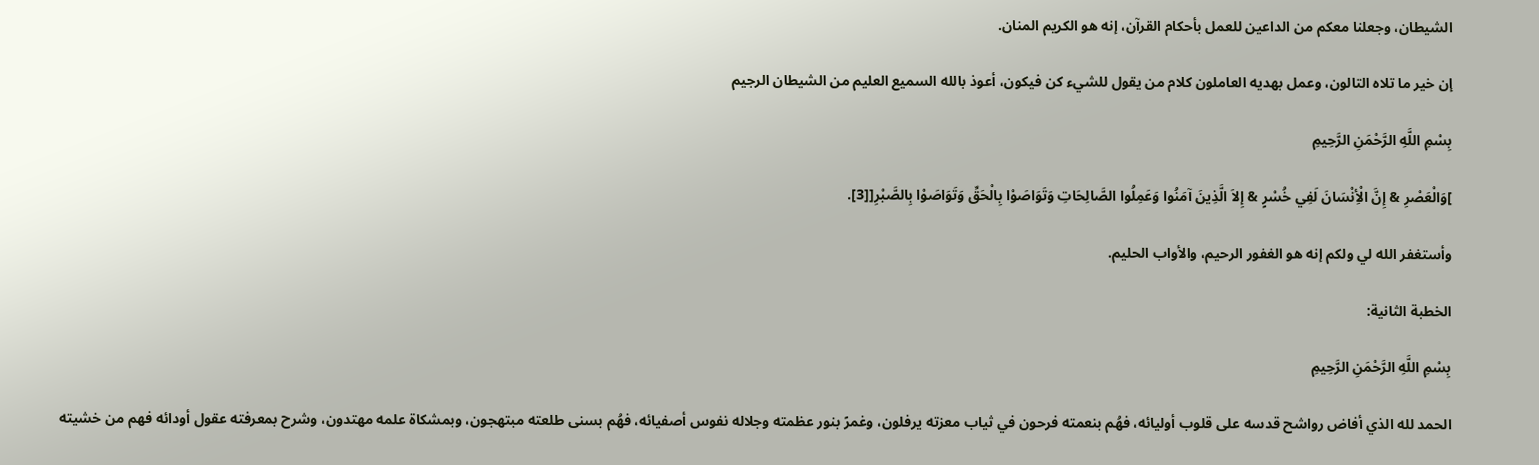الشيطان، وجعلنا معكم من الداعين للعمل بأحكام القرآن، إنه هو الكريم المنان.

إن خير ما تلاه التالون، وعمل بهديه العاملون كلام من يقول للشيء كن فيكون، أعوذ بالله السميع العليم من الشيطان الرجيم

بِسْمِ اللَّهِ الرَّحْمَنِ الرَّحِيمِ

]وَالْعَصْرِ & إِنَّ الْأِنْسَانَ لَفِي خُسْرٍ & إِلاَ الَّذِينَ آمَنُوا وَعَمِلُوا الصَّالِحَاتِ وَتَوَاصَوْا بِالْحَقِّ وَتَوَاصَوْا بِالصَّبْرِ[[3].

وأستغفر الله لي ولكم إنه هو الغفور الرحيم، والأواب الحليم.

الخطبة الثانية:

بِسْمِ اللَّهِ الرَّحْمَنِ الرَّحِيمِ

الحمد لله الذي أفاض رواشح قدسه على قلوب أوليائه، فهُم بنعمته فرحون في ثياب معزته يرفلون، وغمرً بنور عظمته وجلاله نفوس أصفيائه، فهُم بسنى طلعته مبتهجون، وبمشكاة علمه مهتدون، وشرح بمعرفته عقول أودائه فهم من خشيته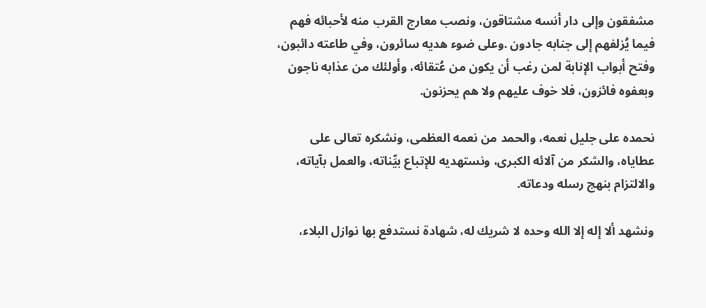مشفقون وإلى دار أنسه مشتاقون، ونصب معارج القرب منه لأحبائه فهم فيما يُزلفهم إلى جنابه جادون .وعلى ضوء هديه سائرون، وفي طاعته دائبون، وفتح أبواب الإنابة لمن رغب أن يكون من عُتقائه، وأولئك من عذابه ناجون وبعفوه فائزون، فلا خوف عليهم ولا هم يحزنون.

نحمده على جليل نعمه، والحمد من نعمه العظمى، ونشكره تعالى على عطاياه، والشكر من آلائه الكبرى، ونستهديه للإتباع بيِّناته، والعمل بآياته، والالتزام بنهج رسله ودعاته.

ونشهد ألا إله إلا الله وحده لا شريك له، شهادة نستدفع بها نوازل البلاء،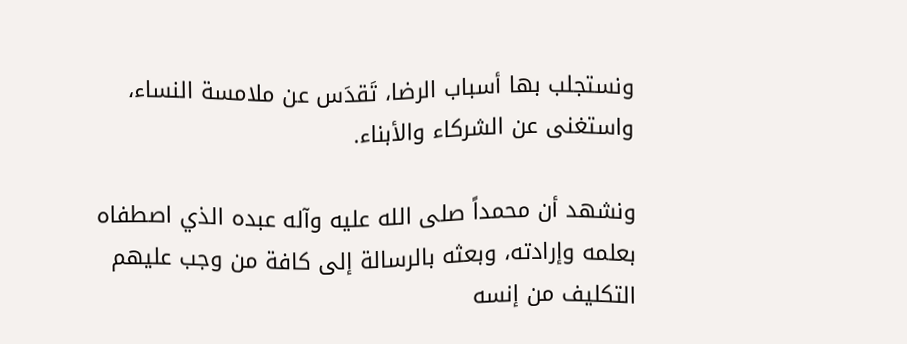ونستجلب بها أسباب الرضا، تَقدَس عن ملامسة النساء، واستغنى عن الشركاء والأبناء.

ونشهد أن محمداً صلى الله عليه وآله عبده الذي اصطفاه بعلمه وإرادته، وبعثه بالرسالة إلى كافة من وجب عليهم التكليف من إنسه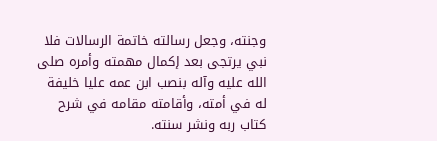وجنته، وجعل رسالته خاتمة الرسالات فلا نبي يرتجى بعد إكمال مهمته وأمره صلى الله عليه وآله بنصب ابن عمه عليا خليفة له في أمته، وأقامته مقامه في شرح كتاب ربه ونشر سنته.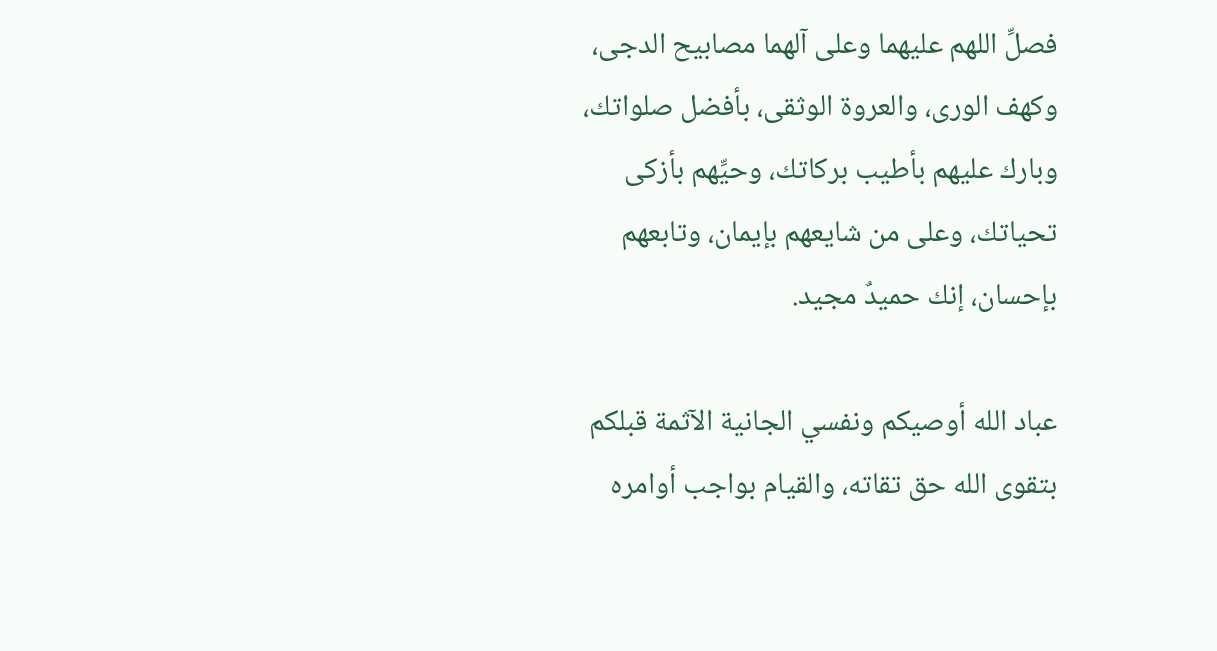فصلِّ اللهم عليهما وعلى آلهما مصابيح الدجى، وكهف الورى، والعروة الوثقى، بأفضل صلواتك، وبارك عليهم بأطيب بركاتك، وحيِّهم بأزكى تحياتك، وعلى من شايعهم بإيمان، وتابعهم بإحسان، إنك حميدٌ مجيد.

عباد الله أوصيكم ونفسي الجانية الآثمة قبلكم بتقوى الله حق تقاته، والقيام بواجب أوامره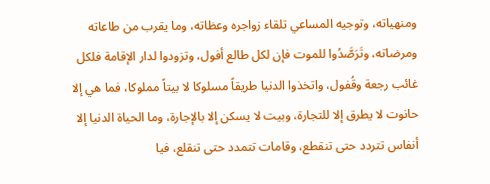ومنهياته، وتوجيه المساعي تلقاء زواجره وعظاته، وما يقرب من طاعاته ومرضاته، وتَرَصَّدُوا للموت فإن لكل طالع أفول، وتزودوا لدار الإقامة فلكل غائب رجعة وقُفول، واتخذوا الدنيا طريقاً مسلوكا لا بيتاً مملوكا، فما هي إلا حانوت لا يطرق إلا للتجارة، وبيت لا يسكن إلا بالإجارة، وما الحياة الدنيا إلا أنفاس تتردد حتى تنقطع، وقامات تتمدد حتى تنقلع، فيا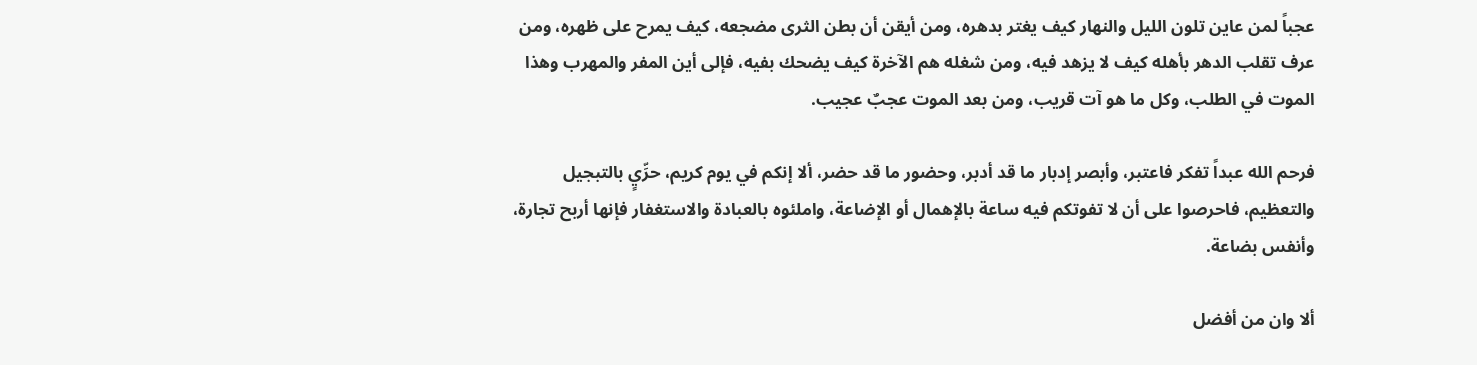عجباً لمن عاين تلون الليل والنهار كيف يغتر بدهره، ومن أيقن أن بطن الثرى مضجعه، كيف يمرح على ظهره، ومن عرف تقلب الدهر بأهله كيف لا يزهد فيه، ومن شغله هم الآخرة كيف يضحك بفيه، فإلى أين المفر والمهرب وهذا الموت في الطلب، وكل ما هو آت قريب، ومن بعد الموت عجبٌ عجيب.

فرحم الله عبداً تفكر فاعتبر، وأبصر إدبار ما قد أدبر، وحضور ما قد حضر، ألا إنكم في يوم كريم، حرِّيٍ بالتبجيل والتعظيم، فاحرصوا على أن لا تفوتكم فيه ساعة بالإهمال أو الإضاعة، واملئوه بالعبادة والاستغفار فإنها أربح تجارة، وأنفس بضاعة.

ألا وان من أفضل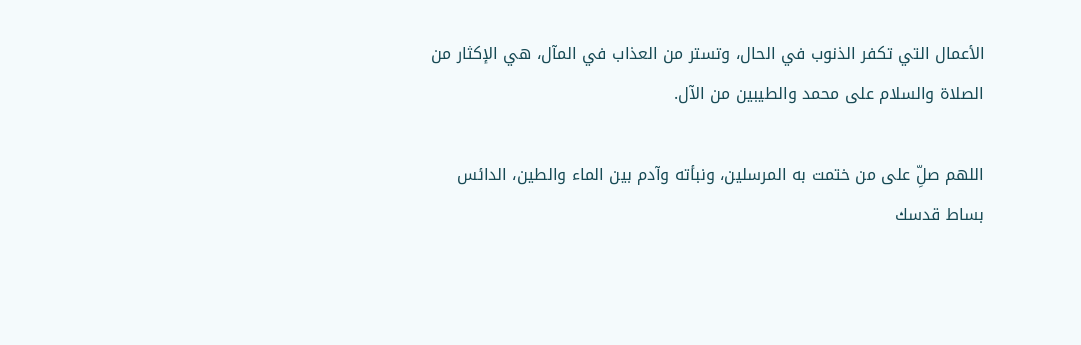الأعمال التي تكفر الذنوب في الحال، وتستر من العذاب في المآل، هي الإكثار من الصلاة والسلام على محمد والطيبين من الآل.

اللهم صلِّ على من ختمت به المرسلين، ونبأته وآدم بين الماء والطين، الدائس بساط قدسك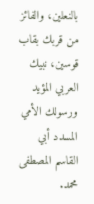بالنعلين، والفائز من قربك بقاب قوسين، نبيك العربي المؤيد ورسولك الأمي المسدد أبي القاسم المصطفى محمد.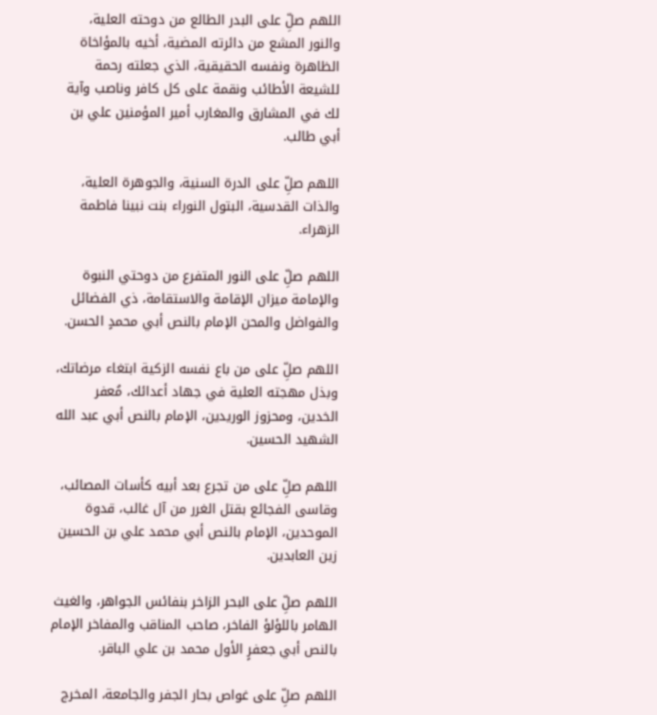اللهم صلِّ على البدر الطالع من دوحته العلية، والنور المشع من دائرته المضية، أخيه بالمؤاخاة الظاهرة ونفسه الحقيقية، الذي جعلته رحمة للشيعة الأطائب ونقمة على كل كافر وناصب وآية لك في المشارق والمغارب أمير المؤمنين علي بن أبي طالب.

اللهم صلِّ على الدرة السنية، والجوهرة العلية، والذات القدسية، البتول النوراء بنت نبينا فاطمة الزهراء.

اللهم صلِّ على النور المتفرع من دوحتي النبوة والإمامة ميزان الإقامة والاستقامة، ذي الفضائل والفواضل والمحن الإمام بالنص أبي محمدٍ الحسن.

اللهم صلِّ على من باع نفسه الزكية ابتغاء مرضاتك، وبذل مهجته العلية في جهاد أعدائك، مُعفر الخدين، ومحزوز الوريدين، الإمام بالنص أبي عبد الله الشهيد الحسين.

اللهم صلِّ على من تجرع بعد أبيه كأسات المصائب، وقاسى الفجائع بقتل الغرر من آل غالب، قدوة الموحدين، الإمام بالنص أبي محمد علي بن الحسين زين العابدين.

اللهم صلِّ على البحر الزاخر بنفائس الجواهر، والغيث الهامر باللؤلؤ الفاخر، صاحب المناقب والمفاخر الإمام بالنص أبي جعفرٍ الأول محمد بن علي الباقر.

اللهم صلِّ على غواص بحار الجفر والجامعة، المخرج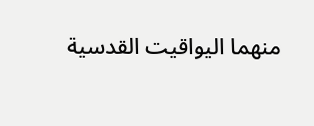منهما اليواقيت القدسية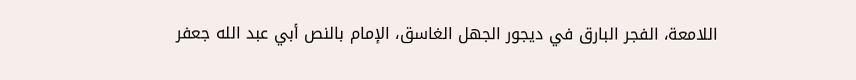اللامعة، الفجر البارق في ديجور الجهل الغاسق، الإمام بالنص أبي عبد الله جعفر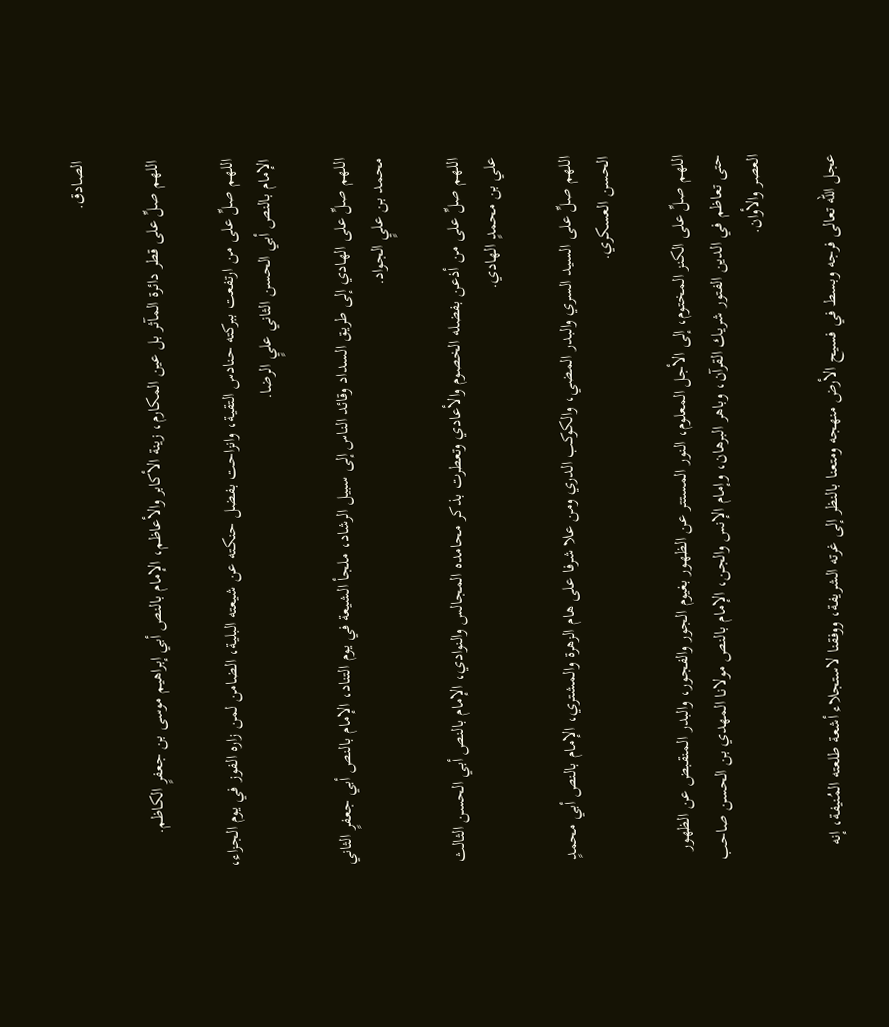الصادق.

اللهم صلِّ على قطر دائرة المآثر بل عين المكارم، زينة الأكابر والأعاظم، الإمام بالنص أبي إبراهيم موسى بن جعفرٍ الكاظم.

اللهم صلِّ على من ارتفعت ببركته حنادس التقية، وانزاحت بفضل حنكته عن شيعته البلية، الضامن لمن زاره الفوز في يوم الجزاء، الإمام بالنص أبي الحسن الثاني عليٍ الرضا.

اللهم صلِّ على الهادي إلى طريق السداد وقائد الناس إلى سبيل الرشاد، ملجأ الشيعة في يوم التناد، الإمام بالنص أبي جعفرٍ الثاني محمد بن عليٍ الجواد.

اللهم صلِّ على من أذعن بفضله الخصوم والأعادي وتعطرت بذكر محامده المجالس والنوادي، الإمام بالنص أبي الحسن الثالث علي بن محمدٍ الهادي.

اللهم صلِّ على السيد السري والبدر المضي، والكوكب الدري ومن علا شرفا على هام الزهرة والمشتري، الإمام بالنص أبي محمدٍ الحسن العسكري.

اللهم صلِّ على الكنز المختوم، إلى الأجل المعلوم، النور المستتر عن الظهور بغيوم الجور والفجور، والبدر المنقبض عن الظهور حتى تعاظم في الدين الفتور شريك القرآن، وباهر البرهان، وإمام الإنس والجن، الإمام بالنص مولانا المهدي بن الحسن صاحب العصر والأوان.

عجل الله تعالى فرجه وبسط في فسيح الأرض منهجه ومتعنا بالنظر إلى غرته الشريفة، ووفقنا لاستجلاء أشعة طلعته المُنيفة، إنه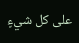على كل شيءٍ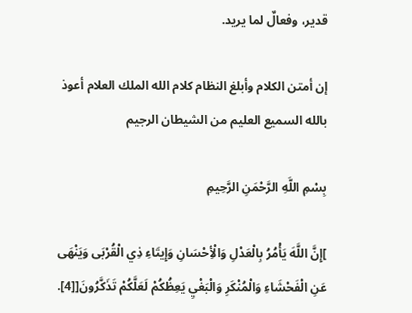قدير، وفعالٌ لما يريد.

إن أمتن الكلام وأبلغ النظام كلام الله الملك العلام أعوذ بالله السميع العليم من الشيطان الرجيم

بِسْمِ اللَّهِ الرَّحْمَنِ الرَّحِيمِ

]إِنَّ اللَّهَ يَأْمُرُ بِالْعَدْلِ وَالْأِحْسَانِ وَإِيتَاءِ ذِي الْقُرْبَى وَيَنْهَى عَنِ الْفَحْشَاءِ وَالْمُنْكَرِ وَالْبَغْيِ يَعِظُكُمْ لَعَلَّكُمْ تَذَكَّرُونَ[[4].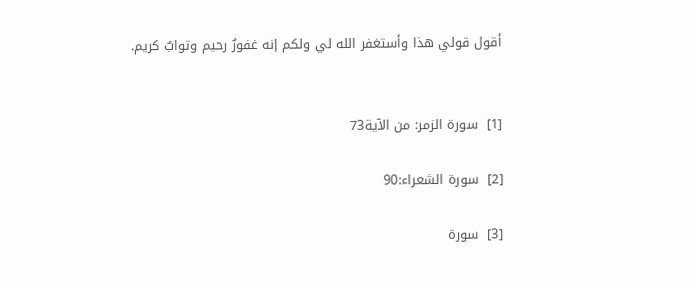أقول قولي هذا وأستغفر الله لي ولكم إنه غفورٌ رحيم وتوابٌ كريم.


[1]  سورة الزمر: من الآية73

[2]  سورة الشعراء:90

[3]  سورة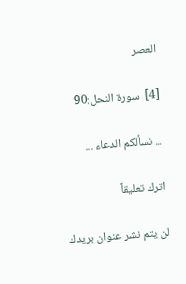العصر

[4]  سورة النحل:90

... نسألكم الدعاء ...

اترك تعليقاً

لن يتم نشر عنوان بريدك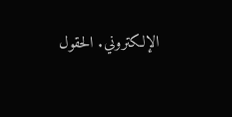الإلكتروني. الحقول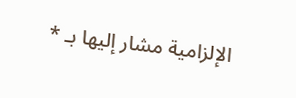الإلزامية مشار إليها بـ *